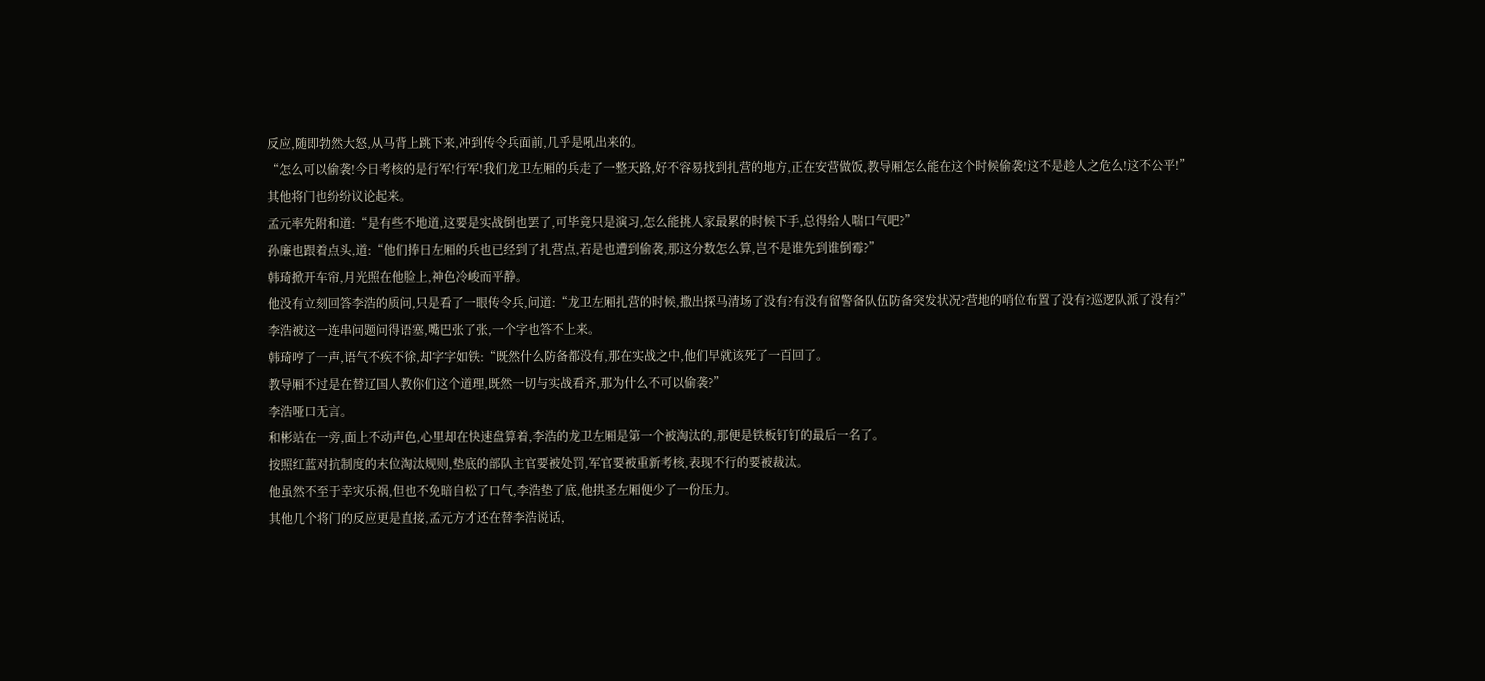反应,随即勃然大怒,从马背上跳下来,冲到传令兵面前,几乎是吼出来的。
“怎么可以偷袭!今日考核的是行军!行军!我们龙卫左厢的兵走了一整天路,好不容易找到扎营的地方,正在安营做饭,教导厢怎么能在这个时候偷袭!这不是趁人之危么!这不公平!”
其他将门也纷纷议论起来。
孟元率先附和道:“是有些不地道,这要是实战倒也罢了,可毕竟只是演习,怎么能挑人家最累的时候下手,总得给人喘口气吧?”
孙廉也跟着点头,道:“他们捧日左厢的兵也已经到了扎营点,若是也遭到偷袭,那这分数怎么算,岂不是谁先到谁倒霉?”
韩琦掀开车帘,月光照在他脸上,神色冷峻而平静。
他没有立刻回答李浩的质问,只是看了一眼传令兵,问道:“龙卫左厢扎营的时候,撒出探马清场了没有?有没有留警备队伍防备突发状况?营地的哨位布置了没有?巡逻队派了没有?”
李浩被这一连串问题问得语塞,嘴巴张了张,一个字也答不上来。
韩琦哼了一声,语气不疾不徐,却字字如铁:“既然什么防备都没有,那在实战之中,他们早就该死了一百回了。
教导厢不过是在替辽国人教你们这个道理,既然一切与实战看齐,那为什么不可以偷袭?”
李浩哑口无言。
和彬站在一旁,面上不动声色,心里却在快速盘算着,李浩的龙卫左厢是第一个被淘汰的,那便是铁板钉钉的最后一名了。
按照红蓝对抗制度的末位淘汰规则,垫底的部队主官要被处罚,军官要被重新考核,表现不行的要被裁汰。
他虽然不至于幸灾乐祸,但也不免暗自松了口气,李浩垫了底,他拱圣左厢便少了一份压力。
其他几个将门的反应更是直接,孟元方才还在替李浩说话,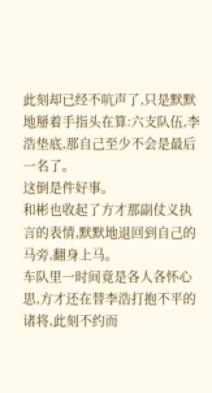此刻却已经不吭声了,只是默默地掰着手指头在算:六支队伍,李浩垫底,那自己至少不会是最后一名了。
这倒是件好事。
和彬也收起了方才那副仗义执言的表情,默默地退回到自己的马旁,翻身上马。
车队里一时间竟是各人各怀心思,方才还在替李浩打抱不平的诸将,此刻不约而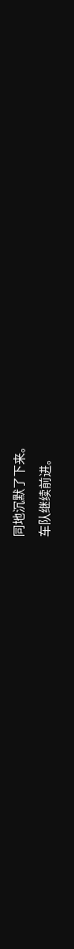同地沉默了下来。
车队继续前进。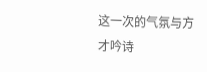这一次的气氛与方才吟诗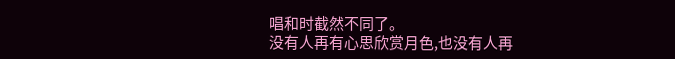唱和时截然不同了。
没有人再有心思欣赏月色,也没有人再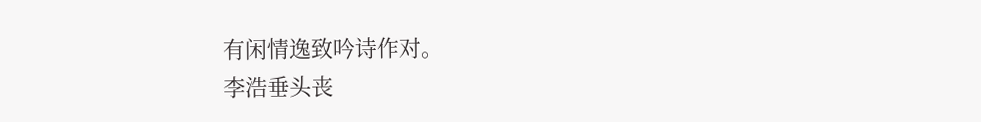有闲情逸致吟诗作对。
李浩垂头丧